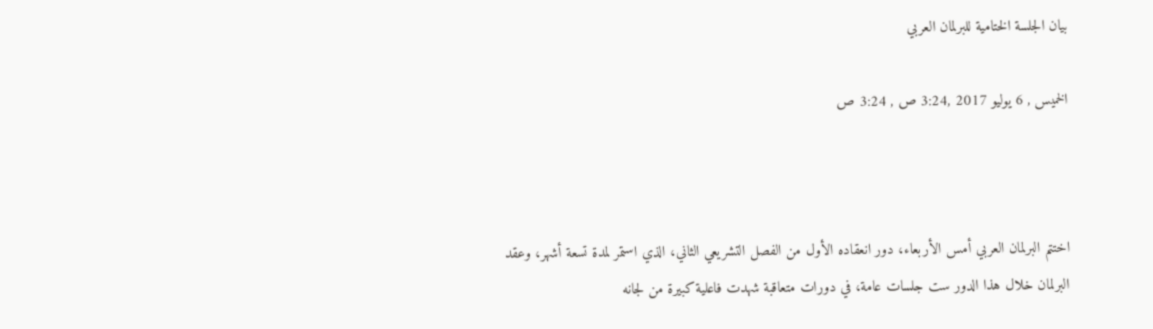بيان الجلسة الختامية للبرلمان العربي

الخميس , 6 يوليو 2017 ,3:24 ص , 3:24 ص



اختتم البرلمان العربي أمس الأربعاء، دور انعقاده الأول من الفصل التشريعي الثاني، الذي استمر لمدة تسعة أشهر، وعقد البرلمان خلال هذا الدور ست جلسات عامة، في دورات متعاقبة شهدت فاعلية كبيرة من لجانه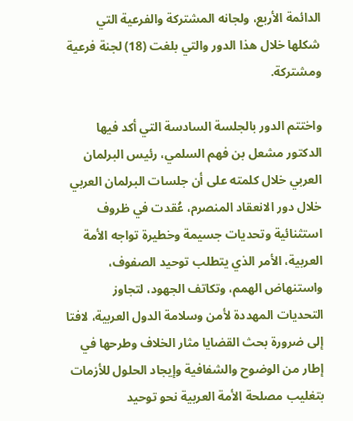الدائمة الأربع، ولجانه المشتركة والفرعية التي شكلها خلال هذا الدور والتي بلغت (18) لجنة فرعية ومشتركة.

واختتم الدور بالجلسة السادسة التي أكد فيها الدكتور مشعل بن فهم السلمي، رئيس البرلمان العربي خلال كلمته على أن جلسات البرلمان العربي خلال دور الانعقاد المنصرم، عُقدت في ظروف استثنائية وتحديات جسيمة وخطيرة تواجه الأمة العربية، الأمر الذي يتطلب توحيد الصفوف، واستنهاض الهمم، وتكاتف الجهود، لتجاوز التحديات المهددة لأمن وسلامة الدول العربية، لافتا إلى ضرورة بحث القضايا مثار الخلاف وطرحها في إطار من الوضوح والشفافية وإيجاد الحلول للأزمات بتغليب مصلحة الأمة العربية نحو توحيد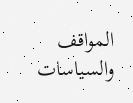المواقف والسياسات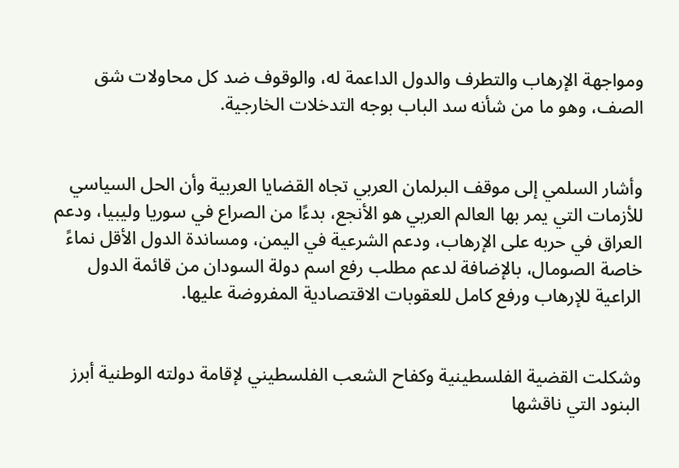ومواجهة الإرهاب والتطرف والدول الداعمة له، والوقوف ضد كل محاولات شق الصف، وهو ما من شأنه سد الباب بوجه التدخلات الخارجية.


وأشار السلمي إلى موقف البرلمان العربي تجاه القضايا العربية وأن الحل السياسي للأزمات التي يمر بها العالم العربي هو الأنجع، بدءًا من الصراع في سوريا وليبيا، ودعم العراق في حربه على الإرهاب، ودعم الشرعية في اليمن، ومساندة الدول الأقل نماءً خاصة الصومال، بالإضافة لدعم مطلب رفع اسم دولة السودان من قائمة الدول الراعية للإرهاب ورفع كامل للعقوبات الاقتصادية المفروضة عليها.


وشكلت القضية الفلسطينية وكفاح الشعب الفلسطيني لإقامة دولته الوطنية أبرز البنود التي ناقشها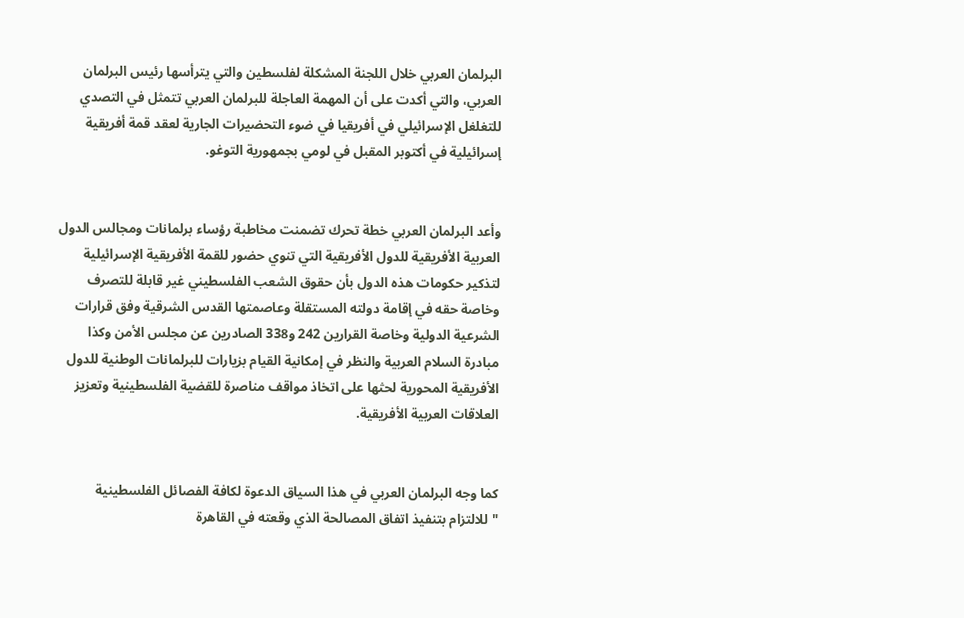البرلمان العربي خلال اللجنة المشكلة لفلسطين والتي يترأسها رئيس البرلمان العربي، والتي أكدت على أن المهمة العاجلة للبرلمان العربي تتمثل في التصدي للتغلغل الإسرائيلي في أفريقيا في ضوء التحضيرات الجارية لعقد قمة أفريقية إسرائيلية في أكتوبر المقبل في لومي بجمهورية التوغو.


وأعد البرلمان العربي خطة تحرك تضمنت مخاطبة رؤساء برلمانات ومجالس الدول العربية الأفريقية للدول الأفريقية التي تنوي حضور للقمة الأفريقية الإسرائيلية لتذكير حكومات هذه الدول بأن حقوق الشعب الفلسطيني غير قابلة للتصرف وخاصة حقه في إقامة دولته المستقلة وعاصمتها القدس الشرقية وفق قرارات الشرعية الدولية وخاصة القرارين 242 و338 الصادرين عن مجلس الأمن وكذا مبادرة السلام العربية والنظر في إمكانية القيام بزيارات للبرلمانات الوطنية للدول الأفريقية المحورية لحثها على اتخاذ مواقف مناصرة للقضية الفلسطينية وتعزيز العلاقات العربية الأفريقية.


كما وجه البرلمان العربي في هذا السياق الدعوة لكافة الفصائل الفلسطينية "للالتزام بتنفيذ اتفاق المصالحة الذي وقعته في القاهرة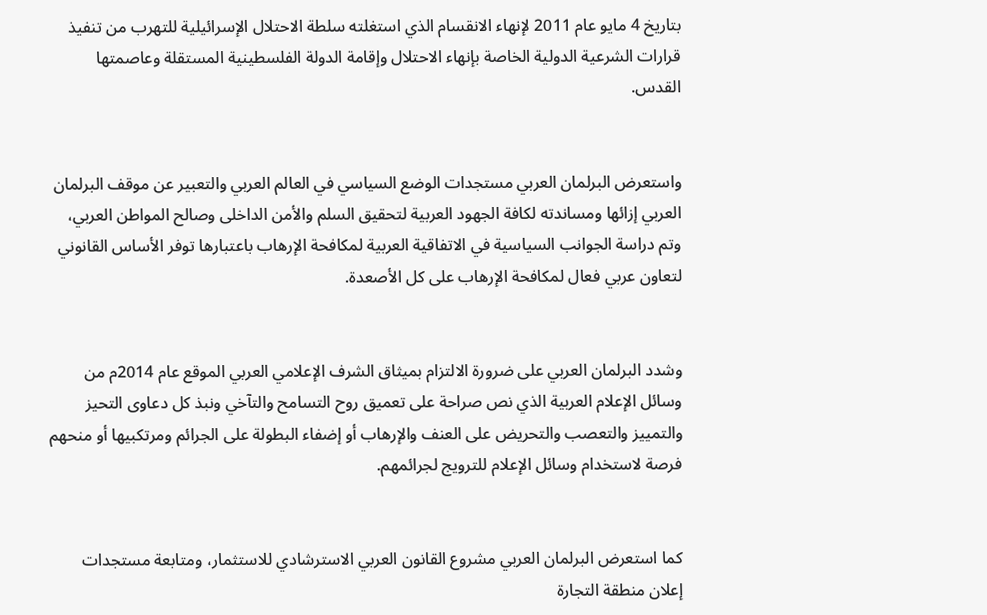بتاريخ 4 مايو عام 2011 لإنهاء الانقسام الذي استغلته سلطة الاحتلال الإسرائيلية للتهرب من تنفيذ قرارات الشرعية الدولية الخاصة بإنهاء الاحتلال وإقامة الدولة الفلسطينية المستقلة وعاصمتها القدس.


واستعرض البرلمان العربي مستجدات الوضع السياسي في العالم العربي والتعبير عن موقف البرلمان العربي إزائها ومساندته لكافة الجهود العربية لتحقيق السلم والأمن الداخلى وصالح المواطن العربي، وتم دراسة الجوانب السياسية في الاتفاقية العربية لمكافحة الإرهاب باعتبارها توفر الأساس القانوني لتعاون عربي فعال لمكافحة الإرهاب على كل الأصعدة.


وشدد البرلمان العربي على ضرورة الالتزام بميثاق الشرف الإعلامي العربي الموقع عام 2014م من وسائل الإعلام العربية الذي نص صراحة على تعميق روح التسامح والتآخي ونبذ كل دعاوى التحيز والتمييز والتعصب والتحريض على العنف والإرهاب أو إضفاء البطولة على الجرائم ومرتكبيها أو منحهم فرصة لاستخدام وسائل الإعلام للترويج لجرائمهم.


كما استعرض البرلمان العربي مشروع القانون العربي الاسترشادي للاستثمار، ومتابعة مستجدات إعلان منطقة التجارة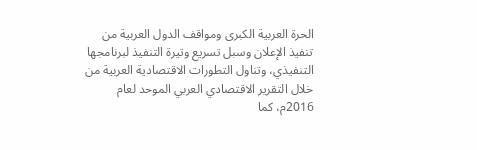الحرة العربية الكبرى ومواقف الدول العربية من تنفيذ الإعلان وسبل تسريع وتيرة التنفيذ لبرنامجها التنفيذي، وتناول التطورات الاقتصادية العربية من خلال التقرير الاقتصادي العربي الموحد لعام 2016م، كما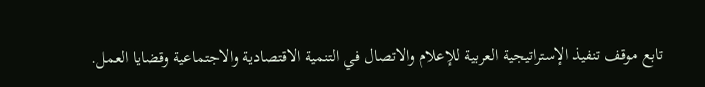تابع موقف تنفيذ الإستراتيجية العربية للإعلام والاتصال في التنمية الاقتصادية والاجتماعية وقضايا العمل.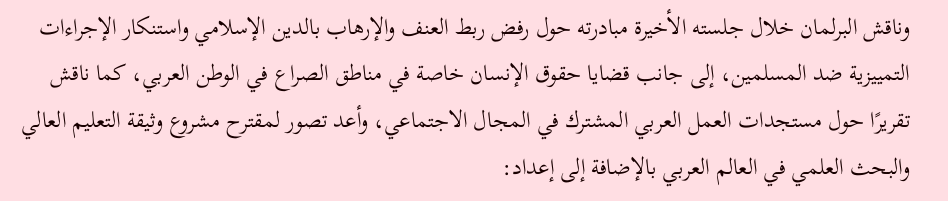وناقش البرلمان خلال جلسته الأخيرة مبادرته حول رفض ربط العنف والإرهاب بالدين الإسلامي واستنكار الإجراءات التمييزية ضد المسلمين، إلى جانب قضايا حقوق الإنسان خاصة في مناطق الصراع في الوطن العربي، كما ناقش تقريرًا حول مستجدات العمل العربي المشترك في المجال الاجتماعي، وأعد تصور لمقترح مشروع وثيقة التعليم العالي والبحث العلمي في العالم العربي بالإضافة إلى إعداد: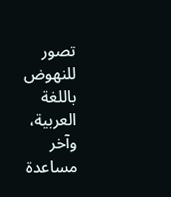تصور للنهوض باللغة العربية، وآخر مساعدة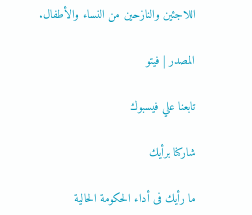اللاجئين والنازحين من النساء والأطفال.

المصدر | فيتو

تابعنا علي فيسبوك

شاركنا برأيك

ما رأيك فى أداء الحكومة الحالية